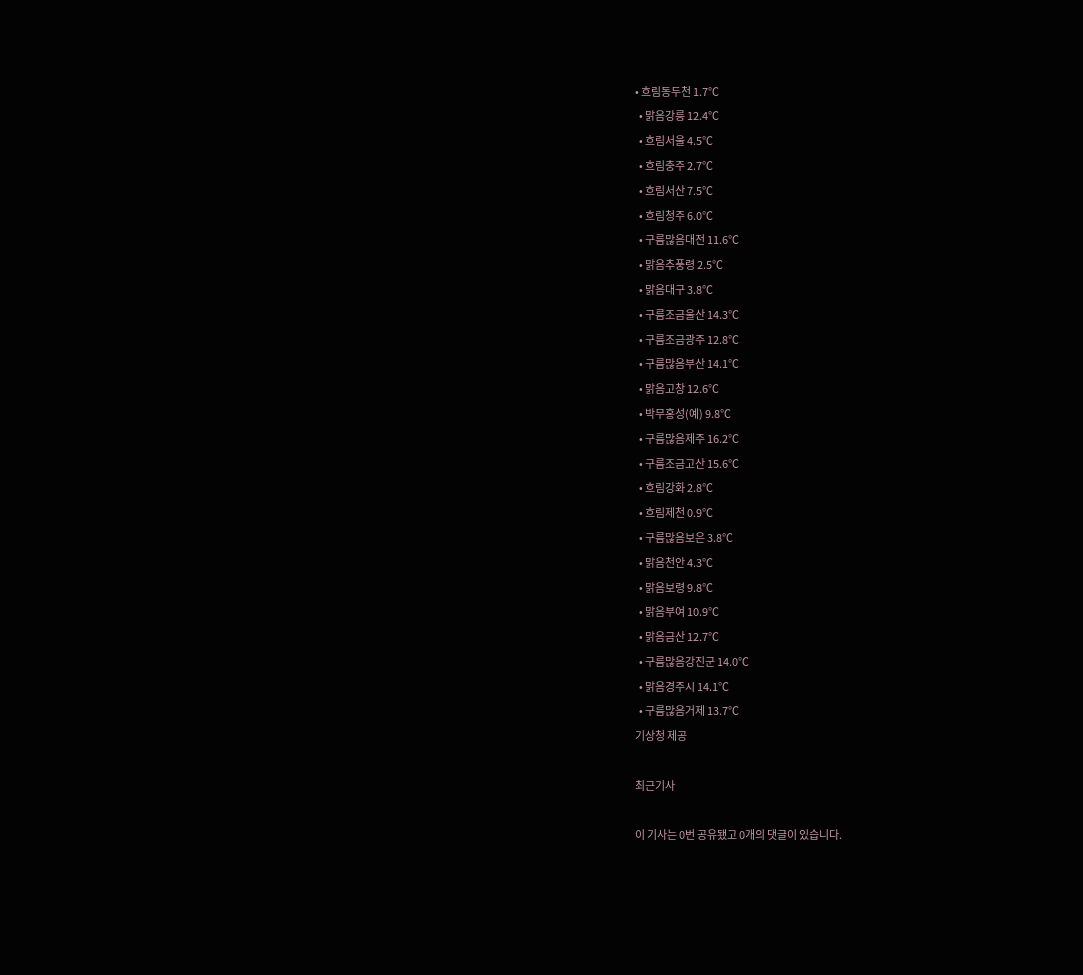• 흐림동두천 1.7℃
  • 맑음강릉 12.4℃
  • 흐림서울 4.5℃
  • 흐림충주 2.7℃
  • 흐림서산 7.5℃
  • 흐림청주 6.0℃
  • 구름많음대전 11.6℃
  • 맑음추풍령 2.5℃
  • 맑음대구 3.8℃
  • 구름조금울산 14.3℃
  • 구름조금광주 12.8℃
  • 구름많음부산 14.1℃
  • 맑음고창 12.6℃
  • 박무홍성(예) 9.8℃
  • 구름많음제주 16.2℃
  • 구름조금고산 15.6℃
  • 흐림강화 2.8℃
  • 흐림제천 0.9℃
  • 구름많음보은 3.8℃
  • 맑음천안 4.3℃
  • 맑음보령 9.8℃
  • 맑음부여 10.9℃
  • 맑음금산 12.7℃
  • 구름많음강진군 14.0℃
  • 맑음경주시 14.1℃
  • 구름많음거제 13.7℃
기상청 제공

최근기사

이 기사는 0번 공유됐고 0개의 댓글이 있습니다.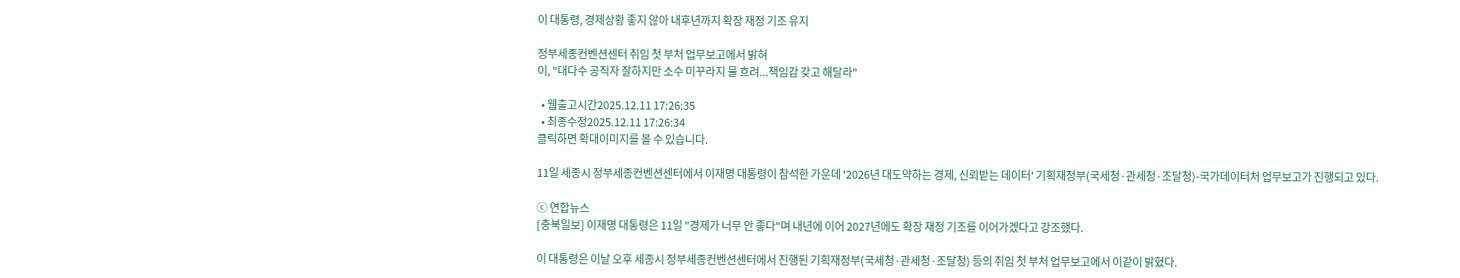이 대통령, 경제상황 좋지 않아 내후년까지 확장 재정 기조 유지

정부세종컨벤션센터 취임 첫 부처 업무보고에서 밝혀
이, "대다수 공직자 잘하지만 소수 미꾸라지 물 흐려...책임감 갖고 해달라"

  • 웹출고시간2025.12.11 17:26:35
  • 최종수정2025.12.11 17:26:34
클릭하면 확대이미지를 볼 수 있습니다.

11일 세종시 정부세종컨벤션센터에서 이재명 대통령이 참석한 가운데 '2026년 대도약하는 경제, 신뢰받는 데이터' 기획재정부(국세청·관세청·조달청)-국가데이터처 업무보고가 진행되고 있다.

ⓒ 연합뉴스
[충북일보] 이재명 대통령은 11일 "경제가 너무 안 좋다"며 내년에 이어 2027년에도 확장 재정 기조를 이어가겠다고 강조했다.

이 대통령은 이날 오후 세종시 정부세종컨벤션센터에서 진행된 기획재정부(국세청·관세청·조달청) 등의 취임 첫 부처 업무보고에서 이같이 밝혔다.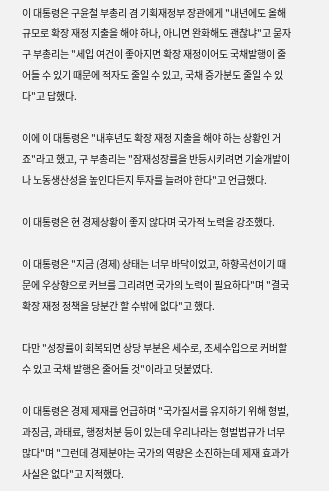이 대통령은 구윤철 부총리 겸 기획재정부 장관에게 "내년에도 올해 규모로 확장 재정 지출을 해야 하나, 아니면 완화해도 괜찮냐"고 묻자 구 부총리는 "세입 여건이 좋아지면 확장 재정이어도 국채발행이 줄어들 수 있기 때문에 적자도 줄일 수 있고, 국채 증가분도 줄일 수 있다"고 답했다.

이에 이 대통령은 "내후년도 확장 재정 지출을 해야 하는 상황인 거죠"라고 했고, 구 부총리는 "잠재성장률을 반등시키려면 기술개발이나 노동생산성을 높인다든지 투자를 늘려야 한다"고 언급했다.

이 대통령은 현 경제상황이 좋지 않다며 국가적 노력을 강조했다.

이 대통령은 "지금 (경제) 상태는 너무 바닥이었고, 하향곡선이기 때문에 우상향으로 커브를 그리려면 국가의 노력이 필요하다"며 "결국 확장 재정 정책을 당분간 할 수밖에 없다"고 했다.

다만 "성장률이 회복되면 상당 부분은 세수로, 조세수입으로 커버할 수 있고 국채 발행은 줄어들 것"이라고 덧붙였다.

이 대통령은 경제 제재를 언급하며 "국가질서를 유지하기 위해 형벌, 과징금, 과태료, 행정처분 등이 있는데 우리나라는 형벌법규가 너무 많다"며 "그런데 경제분야는 국가의 역량은 소진하는데 제재 효과가 사실은 없다"고 지적했다.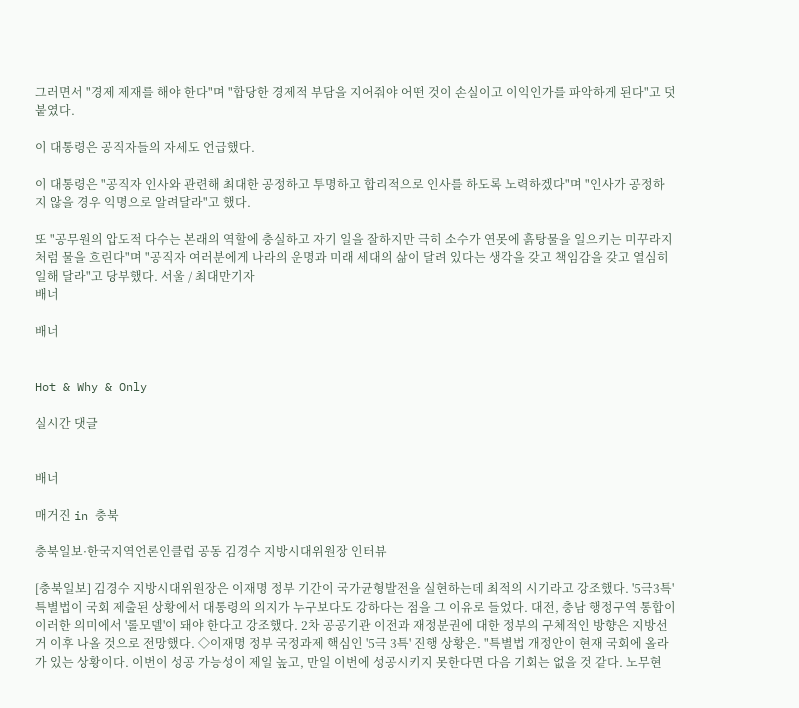그러면서 "경제 제재를 해야 한다"며 "합당한 경제적 부담을 지어줘야 어떤 것이 손실이고 이익인가를 파악하게 된다"고 덧붙였다.

이 대통령은 공직자들의 자세도 언급했다.

이 대통령은 "공직자 인사와 관련해 최대한 공정하고 투명하고 합리적으로 인사를 하도록 노력하겠다"며 "인사가 공정하지 않을 경우 익명으로 알려달라"고 했다.

또 "공무원의 압도적 다수는 본래의 역할에 충실하고 자기 일을 잘하지만 극히 소수가 연못에 흙탕물을 일으키는 미꾸라지처럼 물을 흐린다"며 "공직자 여러분에게 나라의 운명과 미래 세대의 삶이 달려 있다는 생각을 갖고 책임감을 갖고 열심히 일해 달라"고 당부했다. 서울 / 최대만기자
배너

배너


Hot & Why & Only

실시간 댓글


배너

매거진 in 충북

충북일보·한국지역언론인클럽 공동 김경수 지방시대위원장 인터뷰

[충북일보] 김경수 지방시대위원장은 이재명 정부 기간이 국가균형발전을 실현하는데 최적의 시기라고 강조했다. '5극3특' 특별법이 국회 제출된 상황에서 대통령의 의지가 누구보다도 강하다는 점을 그 이유로 들었다. 대전, 충남 행정구역 통합이 이러한 의미에서 '롤모델'이 돼야 한다고 강조했다. 2차 공공기관 이전과 재정분권에 대한 정부의 구체적인 방향은 지방선거 이후 나올 것으로 전망했다. ◇이재명 정부 국정과제 핵심인 '5극 3특' 진행 상황은. "특별법 개정안이 현재 국회에 올라가 있는 상황이다. 이번이 성공 가능성이 제일 높고, 만일 이번에 성공시키지 못한다면 다음 기회는 없을 것 같다. 노무현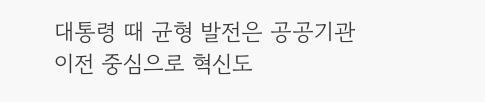대통령 때 균형 발전은 공공기관 이전 중심으로 혁신도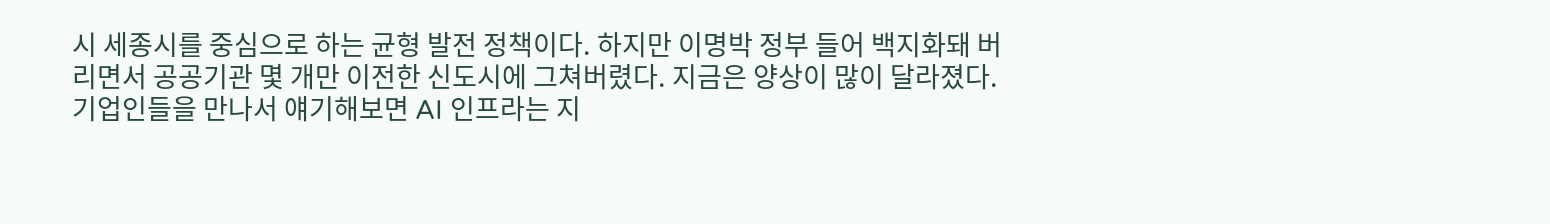시 세종시를 중심으로 하는 균형 발전 정책이다. 하지만 이명박 정부 들어 백지화돼 버리면서 공공기관 몇 개만 이전한 신도시에 그쳐버렸다. 지금은 양상이 많이 달라졌다. 기업인들을 만나서 얘기해보면 AI 인프라는 지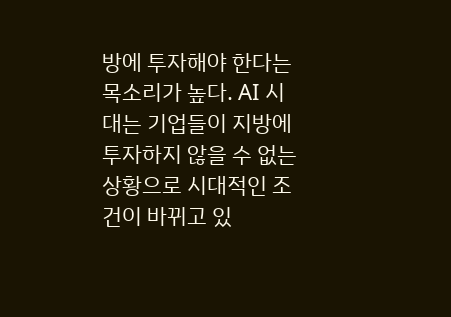방에 투자해야 한다는 목소리가 높다. AI 시대는 기업들이 지방에 투자하지 않을 수 없는 상황으로 시대적인 조건이 바뀌고 있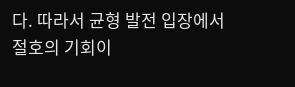다. 따라서 균형 발전 입장에서 절호의 기회이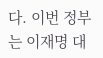다. 이번 정부는 이재명 대